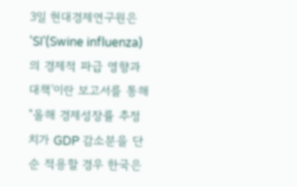3일 현대경제연구원은 'SI'(Swine influenza)의 경제적 파급 영향과 대책'이란 보고서를 통해 "올해 경제성장률 추정치가 GDP 감소분을 단순 적용할 경우 한국은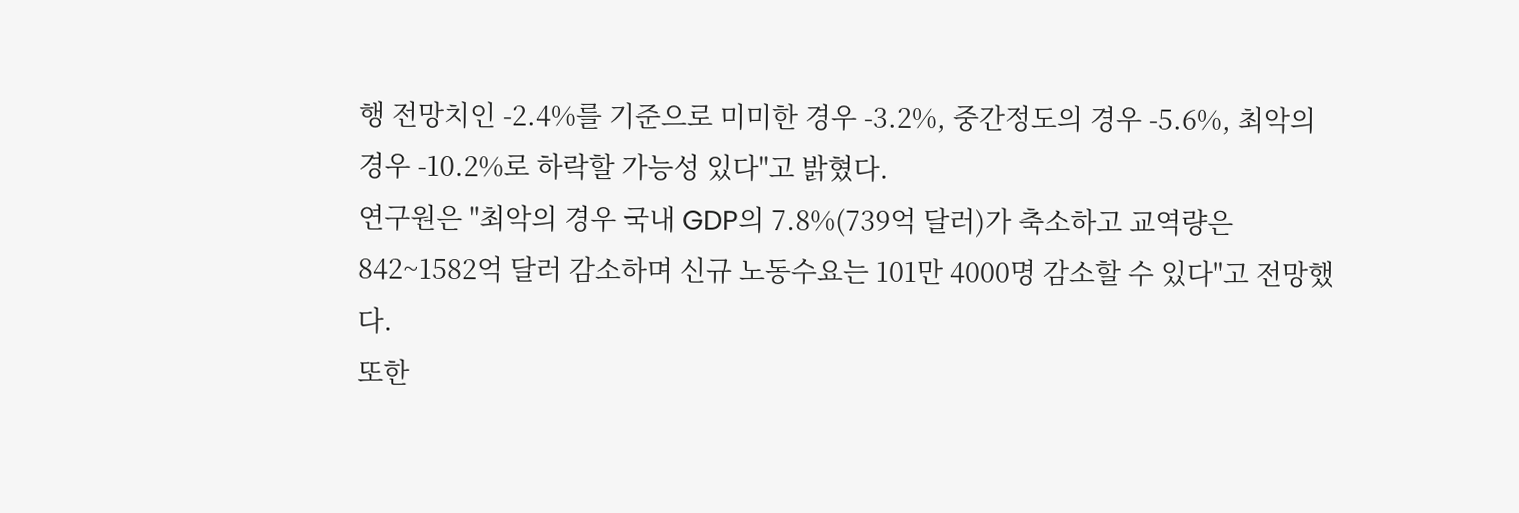행 전망치인 -2.4%를 기준으로 미미한 경우 -3.2%, 중간정도의 경우 -5.6%, 최악의 경우 -10.2%로 하락할 가능성 있다"고 밝혔다.
연구원은 "최악의 경우 국내 GDP의 7.8%(739억 달러)가 축소하고 교역량은 842~1582억 달러 감소하며 신규 노동수요는 101만 4000명 감소할 수 있다"고 전망했다.
또한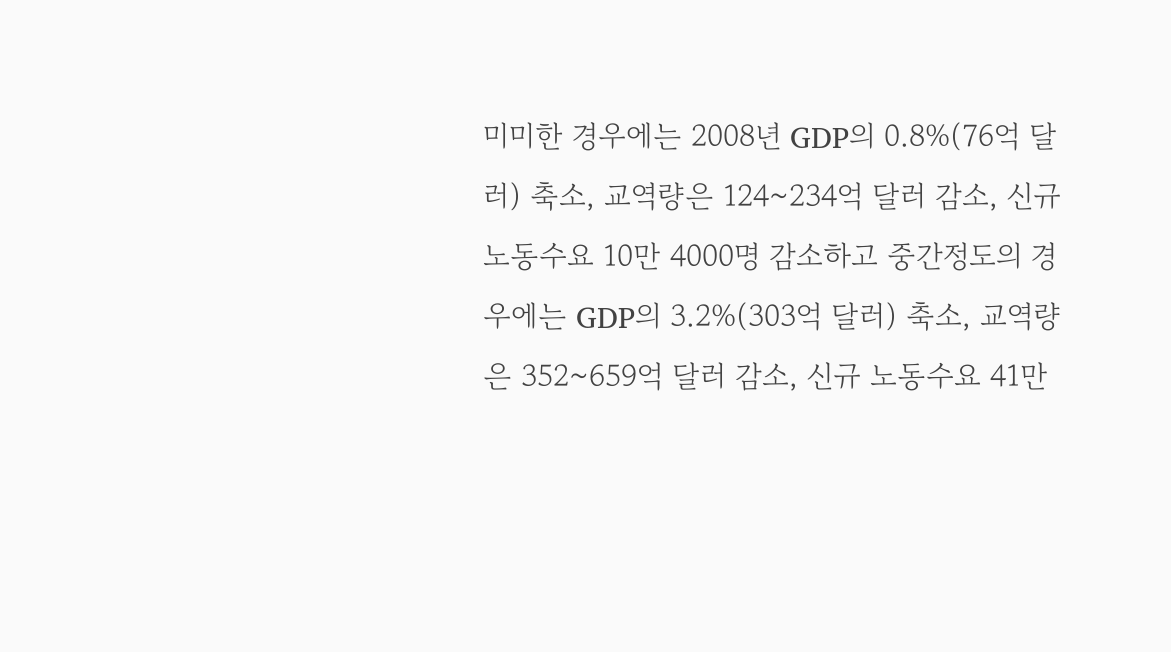미미한 경우에는 2008년 GDP의 0.8%(76억 달러) 축소, 교역량은 124~234억 달러 감소, 신규 노동수요 10만 4000명 감소하고 중간정도의 경우에는 GDP의 3.2%(303억 달러) 축소, 교역량은 352~659억 달러 감소, 신규 노동수요 41만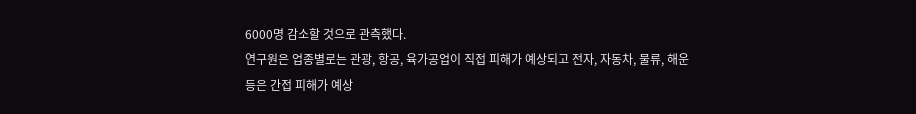6000명 감소할 것으로 관측했다.
연구원은 업종별로는 관광, 항공, 육가공업이 직접 피해가 예상되고 전자, 자동차, 물류, 해운 등은 간접 피해가 예상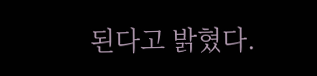된다고 밝혔다.